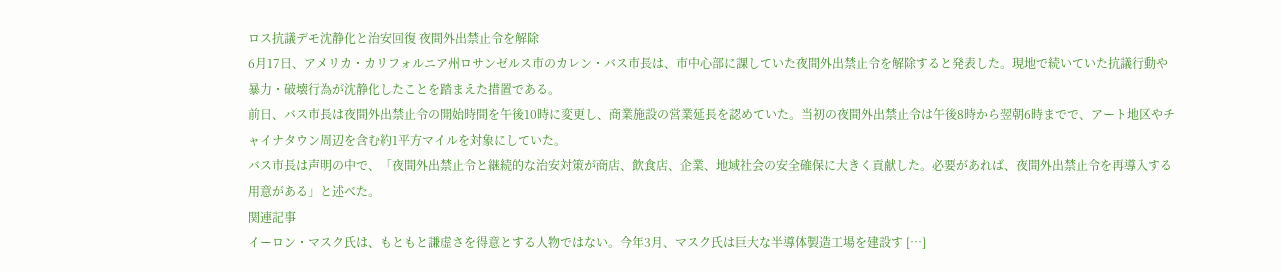ロス抗議デモ沈静化と治安回復 夜間外出禁止令を解除
6月17日、アメリカ・カリフォルニア州ロサンゼルス市のカレン・バス市長は、市中心部に課していた夜間外出禁止令を解除すると発表した。現地で続いていた抗議行動や暴力・破壊行為が沈静化したことを踏まえた措置である。
前日、バス市長は夜間外出禁止令の開始時間を午後10時に変更し、商業施設の営業延長を認めていた。当初の夜間外出禁止令は午後8時から翌朝6時までで、アート地区やチャイナタウン周辺を含む約1平方マイルを対象にしていた。
バス市長は声明の中で、「夜間外出禁止令と継続的な治安対策が商店、飲食店、企業、地域社会の安全確保に大きく貢献した。必要があれば、夜間外出禁止令を再導入する用意がある」と述べた。
関連記事
イーロン・マスク氏は、もともと謙虚さを得意とする人物ではない。今年3月、マスク氏は巨大な半導体製造工場を建設す […]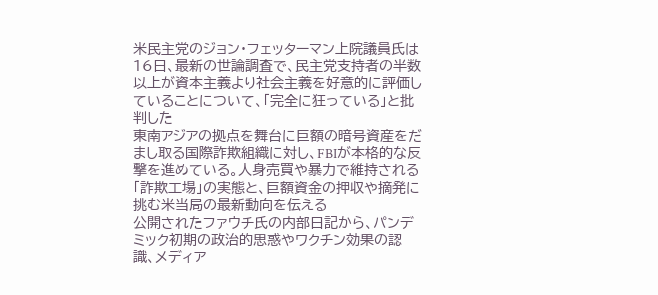米民主党のジョン・フェッターマン上院議員氏は16日、最新の世論調査で、民主党支持者の半数以上が資本主義より社会主義を好意的に評価していることについて、「完全に狂っている」と批判した
東南アジアの拠点を舞台に巨額の暗号資産をだまし取る国際詐欺組織に対し、FBIが本格的な反撃を進めている。人身売買や暴力で維持される「詐欺工場」の実態と、巨額資金の押収や摘発に挑む米当局の最新動向を伝える
公開されたファウチ氏の内部日記から、パンデミック初期の政治的思惑やワクチン効果の認識、メディア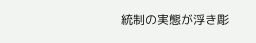統制の実態が浮き彫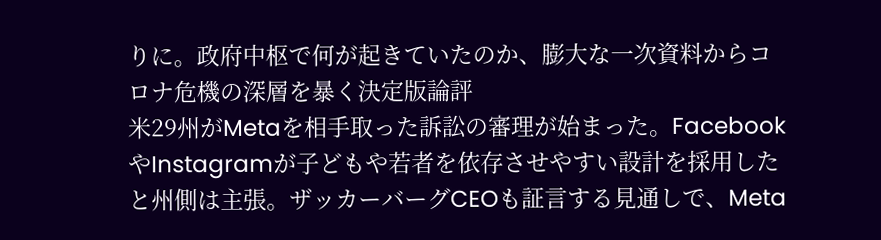りに。政府中枢で何が起きていたのか、膨大な一次資料からコロナ危機の深層を暴く決定版論評
米29州がMetaを相手取った訴訟の審理が始まった。FacebookやInstagramが子どもや若者を依存させやすい設計を採用したと州側は主張。ザッカーバーグCEOも証言する見通しで、Meta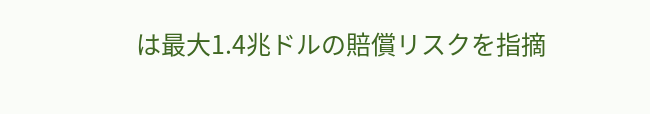は最大1.4兆ドルの賠償リスクを指摘